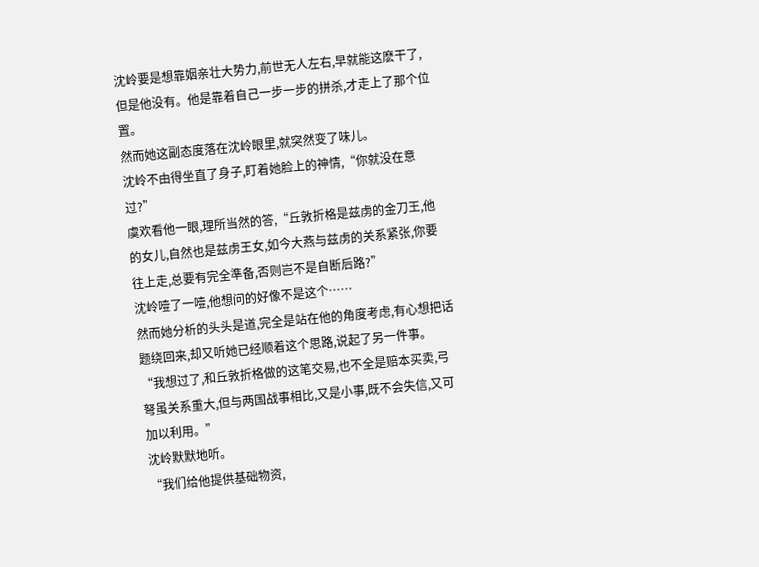沈岭要是想靠姻亲壮大势力,前世无人左右,早就能这麽干了,但是他没有。他是靠着自己一步一步的拼杀,才走上了那个位置。
然而她这副态度落在沈岭眼里,就突然变了味儿。
沈岭不由得坐直了身子,盯着她脸上的神情,“你就没在意过?”
虞欢看他一眼,理所当然的答,“丘敦折格是兹虏的金刀王,他的女儿,自然也是兹虏王女,如今大燕与兹虏的关系紧张,你要往上走,总要有完全準备,否则岂不是自断后路?”
沈岭噎了一噎,他想问的好像不是这个……
然而她分析的头头是道,完全是站在他的角度考虑,有心想把话题绕回来,却又听她已经顺着这个思路,说起了另一件事。
“我想过了,和丘敦折格做的这笔交易,也不全是赔本买卖,弓弩虽关系重大,但与两国战事相比,又是小事,既不会失信,又可加以利用。”
沈岭默默地听。
“我们给他提供基础物资,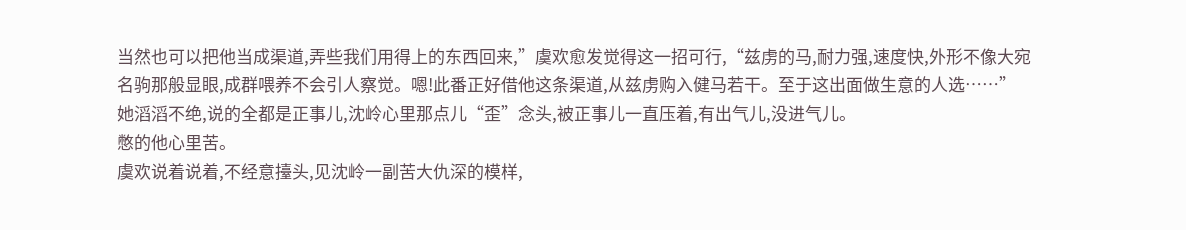当然也可以把他当成渠道,弄些我们用得上的东西回来,”虞欢愈发觉得这一招可行,“兹虏的马,耐力强,速度快,外形不像大宛名驹那般显眼,成群喂养不会引人察觉。嗯!此番正好借他这条渠道,从兹虏购入健马若干。至于这出面做生意的人选……”
她滔滔不绝,说的全都是正事儿,沈岭心里那点儿“歪”念头,被正事儿一直压着,有出气儿,没进气儿。
憋的他心里苦。
虞欢说着说着,不经意擡头,见沈岭一副苦大仇深的模样,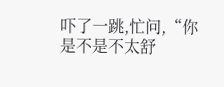吓了一跳,忙问,“你是不是不太舒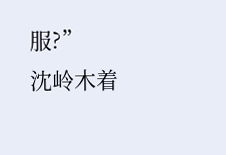服?”
沈岭木着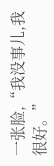一张脸,“我没事儿,我很好。”